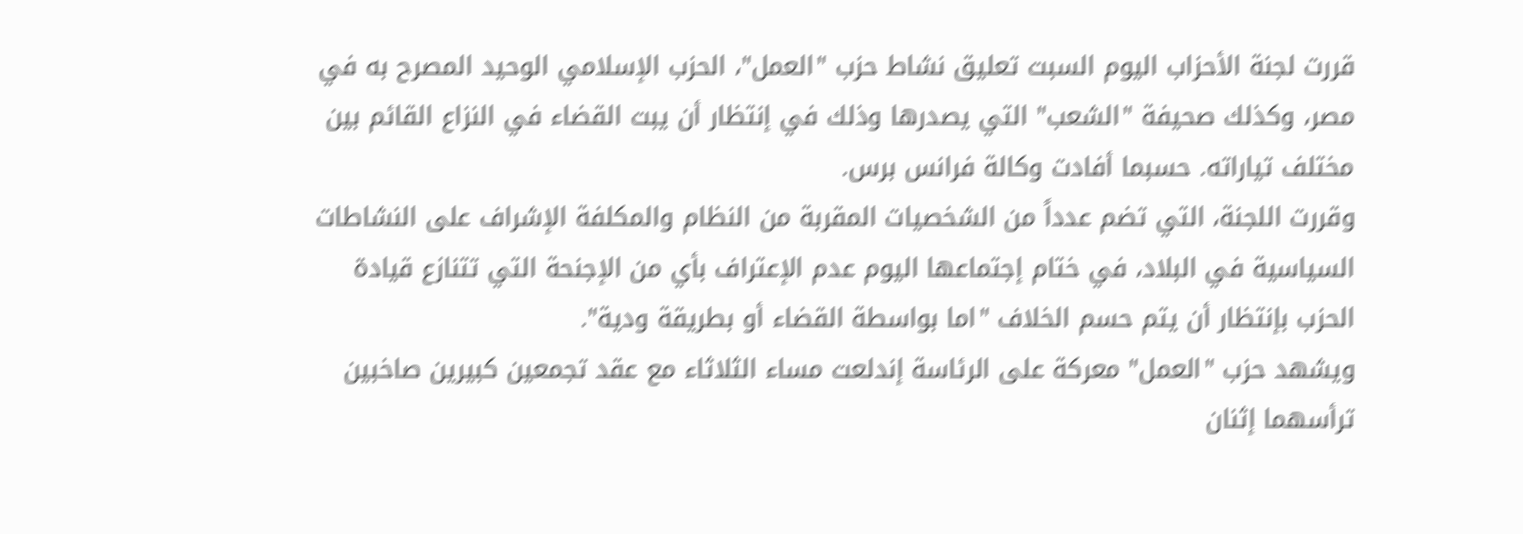قررت لجنة الأحزاب اليوم السبت تعليق نشاط حزب "العمل"، الحزب الإسلامي الوحيد المصرح به في مصر، وكذلك صحيفة "الشعب" التي يصدرها وذلك في إنتظار أن يبت القضاء في النزاع القائم بين مختلف تياراته. حسبما أفادت وكالة فرانس برس.
وقررت اللجنة، التي تضم عدداً من الشخصيات المقربة من النظام والمكلفة الإشراف على النشاطات السياسية في البلاد، في ختام إجتماعها اليوم عدم الإعتراف بأي من الإجنحة التي تتنازع قيادة الحزب بإنتظار أن يتم حسم الخلاف "اما بواسطة القضاء أو بطريقة ودية".
ويشهد حزب "العمل" معركة على الرئاسة إندلعت مساء الثلاثاء مع عقد تجمعين كبيرين صاخبين ترأسهما إثنان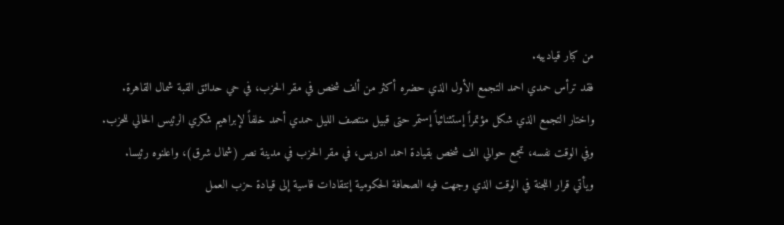من كبار قيادييه.
فقد ترأس حمدي احمد التجمع الأول الذي حضره أكثر من ألف شخص في مقر الحزب، في حي حدائق القبة شمال القاهرة.
واختار التجمع الذي شكل مؤتمراً إستثنائياً إستمر حتى قبيل منتصف الليل حمدي أحمد خلفاً لإبراهيم شكري الرئيس الحالي للحزب.
وفي الوقت نفسه، تجمع حوالي الف شخص بقيادة احمد ادريس، في مقر الحزب في مدينة نصر (شمال شرق)، واعلنوه رئيسا.
ويأتي قرار اللجنة في الوقت الذي وجهت فيه الصحافة الحكومية إنتقادات قاسية إلى قيادة حزب العمل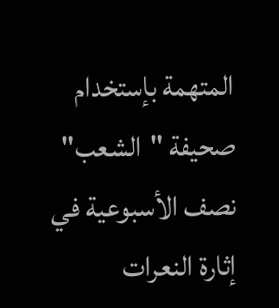المتهمة بإستخدام صحيفة "الشعب" نصف الأسبوعية في إثارة النعرات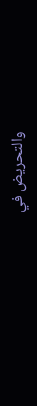والتحريض في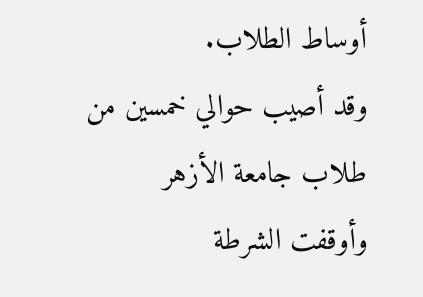أوساط الطلاب.
وقد أصيب حوالي خمسين من طلاب جامعة الأزهر وأوقفت الشرطة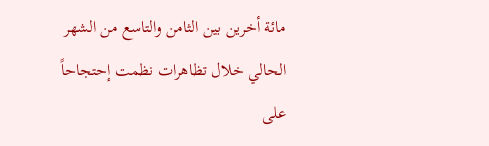مائة أخرين بين الثامن والتاسع من الشهر الحالي خلال تظاهرات نظمت إحتجاحاً على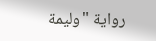رواية "وليمة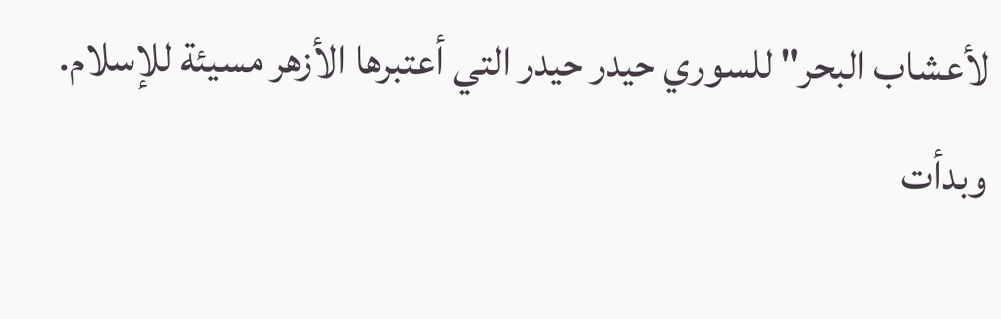لأعشاب البحر" للسوري حيدر حيدر التي أعتبرها الأزهر مسيئة للإسلام.
وبدأت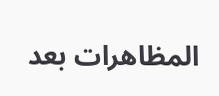المظاهرات بعد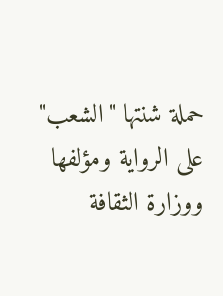حملة شنتها "الشعب" على الرواية ومؤلفها ووزارة الثقافة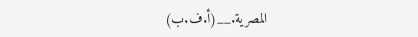المصرية.__(أ.ف.ب)